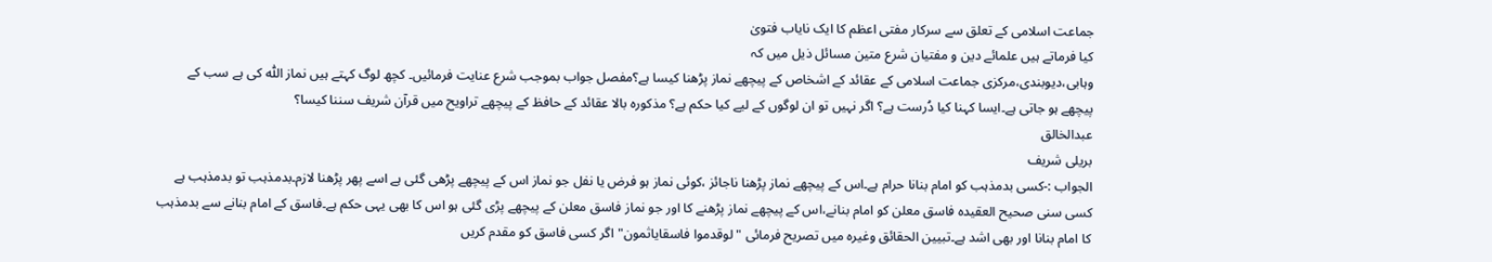جماعت اسلامی کے تعلق سے سرکار مفتی اعظم کا ایک نایاب فتویٰ
کیا فرماتے ہیں علمائے دین و مفتیان شرع متین مسائل ذیل میں کہ
وہابی،دیوبندی،مرکزی جماعت اسلامی کے عقائد کے اشخاص کے پیچھے نماز پڑھنا کیسا ہے؟مفصل جواب بموجب شرع عنایت فرمائیں۔ کچھ لوگ کہتے ہیں نماز اللّٰہ کی ہے سب کے پیچھے ہو جاتی ہے۔ایسا کہنا کیا دُرست ہے؟ اگر نہیں تو ان لوگوں کے لیے کیا حکم ہے؟ مذکورہ بالا عقائد کے حافظ کے پیچھے تراویح میں قرآن شریف سننا کیسا؟
عبدالخالق
بریلی شریف
الجواب :-کسی بدمذہب کو امام بنانا حرام ہے۔اس کے پیچھے نماز پڑھنا ناجائز ،کوئی نماز ہو فرض یا نفل جو نماز اس کے پیچھے پڑھی گئی ہے اسے پھر پڑھنا لازم۔بدمذہب تو بدمذہب ہے کسی سنی صحیح العقیدہ فاسق معلن کو امام بنانے،اس کے پیچھے نماز پڑھنے کا اور جو نماز فاسق معلن کے پیچھے پڑی گئی ہو اس کا بھی یہی حکم ہے۔فاسق کے امام بنانے سے بدمذہب کا امام بنانا اور بھی اشد ہے۔تبیین الحقائق وغیرہ میں تصریح فرمائی "لوقدموا فاسقایاثمون"اگر کسی فاسق کو مقدم کریں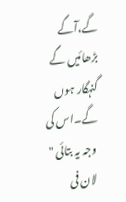گے،آگے بڑھائیں گے گنہگار ہوں گے۔اس کی وجہ یہ بتائی " لان فی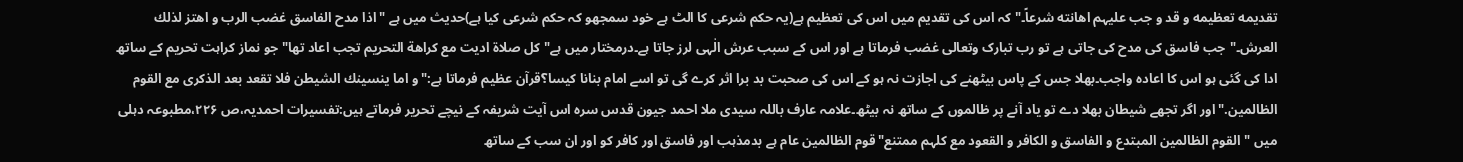تقديمه تعظیمه و قد و جب علیہم اهانته شرعاً۔" کہ اس کی تقدیم میں اس کی تعظیم ہے(یہ حکم شرعی کا الٹ ہے خود سمجھو کہ حکم شرعی کیا ہے)حدیث میں ہے "اذا مدح الفاسق غضب الرب و اهتز لذلك العرش۔"جب فاسق کی مدح کی جاتی ہے تو رب تبارک وتعالی غضب فرماتا ہے اور اس کے سبب عرش الٰہی لرز جاتا ہے۔درمختار میں ہے"کل صلاۃ ادیت مع کراهة التحریم تجب اعاد تھا" جو نماز کراہت تحریم کے ساتھ ادا کی گئی ہو اس کا اعادہ واجب۔بھلا جس کے پاس بیٹھنے کی اجازت نہ ہو کے اس کی صحبت بد برا اثر کرے گی تو اسے امام بنانا کیسا؟قرآن عظیم فرماتا ہے:"و اما ینسینك الشيطن فلا تقعد بعد الذكرى مع القوم الظالمين."اور اگر تجھے شیطان بھلا دے تو یاد آنے پر ظالموں کے ساتھ نہ بیٹھ۔علامہ عارف باللہ سیدی ملا احمد جیون قدس سرہ اس آیت شریفہ کے نیچے تحریر فرماتے ہیں:تفسیرات احمدیہ،ص ۲۲۶،مطبوعہ دہلی میں "القوم الظالمین المبتدع و الفاسق و الکافر و القعود مع کلہم ممتنع"قوم الظالمین عام ہے بدمذہب اور فاسق اور کافر کو اور ان سب کے ساتھ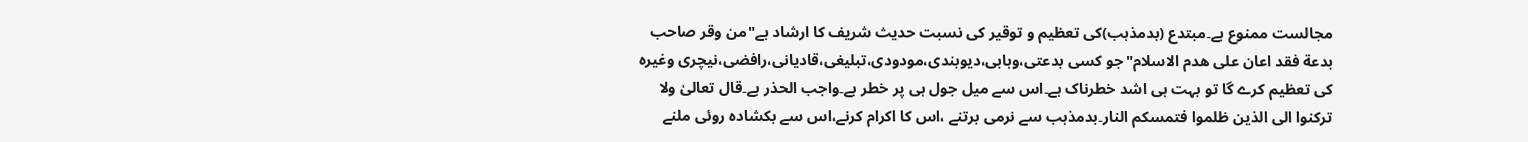مجالست ممنوع ہے۔مبتدع (بدمذہب)کی تعظیم و توقیر کی نسبت حدیث شریف کا ارشاد ہے"من وقر صاحب بدعة فقد اعان علی ھدم الاسلام"جو کسی بدعتی،وہابی،دیوبندی،مودودی،تبلیغی،قادیانی،رافضی،نیچری وغیرہ کی تعظیم کرے گا تو بہت ہی اشد خطرناک ہے۔اس سے میل جول ہی پر خطر ہے۔واجب الحذر ہے۔قال تعالیٰ ولا ترکنوا الی الذین ظلموا فتمسکم النار۔بدمذہب سے نرمی برتنے ،اس کا اکرام کرنے،اس سے بکشادہ روئی ملنے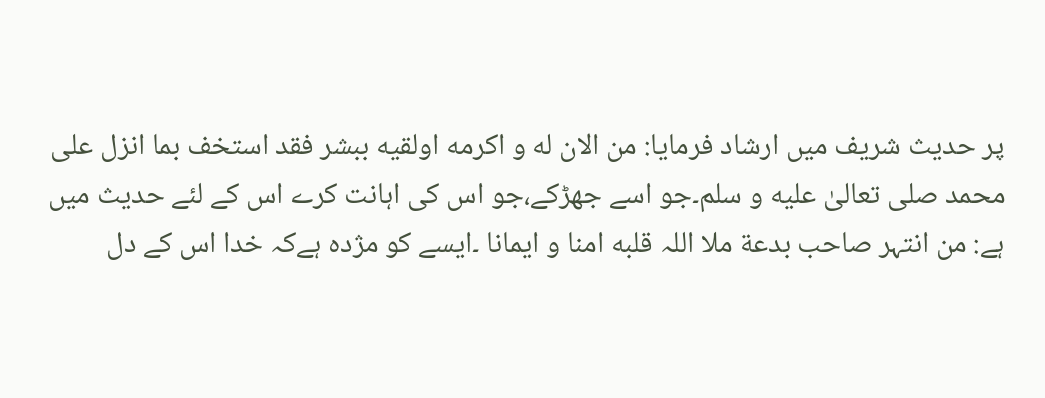پر حدیث شریف میں ارشاد فرمایا: من الان له و اکرمه اولقیه ببشر فقد استخف بما انزل علی محمد صلی تعالیٰ علیه و سلم۔جو اسے جھڑکے،جو اس کی اہانت کرے اس کے لئے حدیث میں ہے: من انتہر صاحب بدعة ملا اللہ قلبه امنا و ایمانا ۔ایسے کو مژدہ ہےکہ خدا اس کے دل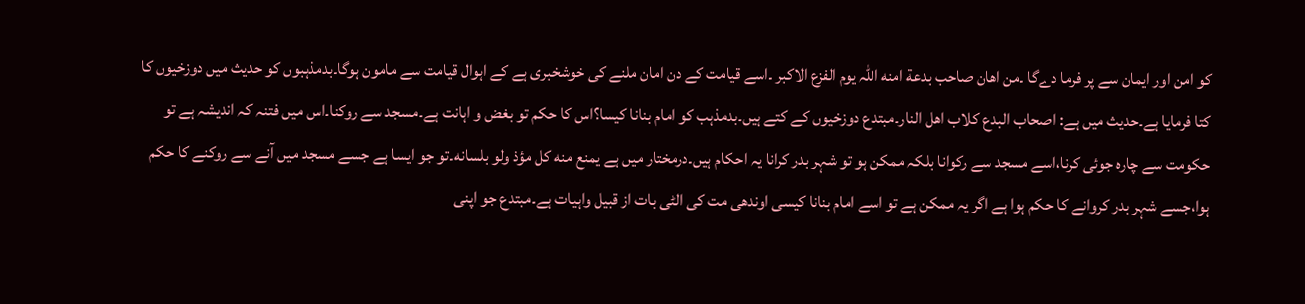کو امن اور ایمان سے پر فرما دےگا ۔من اهان صاحب بدعة امنه اللہ یوم الفزع الاکبر ۔اسے قیامت کے دن امان ملنے کی خوشخبری ہے کے اہوال قیامت سے مامون ہوگا۔بدمذہبوں کو حدیث میں دوزخیوں کا کتا فرمایا ہے۔حدیث میں ہے: اصحاب البدع کلاب اھل النار۔مبتدع دوزخیوں کے کتے ہیں۔بدمذہب کو امام بنانا کیسا؟اس کا حکم تو بغض و اہانت ہے۔مسجد سے روکنا۔اس میں فتنہ کہ اندیشہ ہے تو حکومت سے چارہ جوئی کرنا،اسے مسجد سے رکوانا بلکہ ممکن ہو تو شہر بدر کرانا یہ احکام ہیں۔درمختار میں ہے یمنع منه کل مؤذ ولو بلسانه۔تو جو ایسا ہے جسے مسجد میں آنے سے روکنے کا حکم ہوا،جسے شہر بدر کروانے کا حکم ہوا ہے اگر یہ ممکن ہے تو اسے امام بنانا کیسی اوندھی مت کی الٹی بات از قبیل واہیات ہے۔مبتدع جو اپنی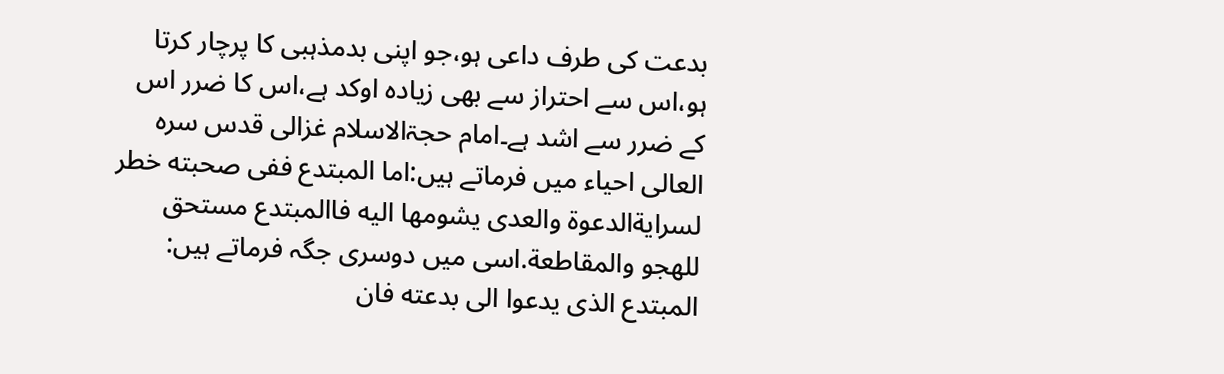بدعت کی طرف داعی ہو،جو اپنی بدمذہبى کا پرچار کرتا ہو،اس سے احتراز سے بھی زیادہ اوکد ہے،اس کا ضرر اس کے ضرر سے اشد ہے۔امام حجۃالاسلام غزالی قدس سرہ العالی احیاء میں فرماتے ہیں:اما المبتدع ففی صحبته خطر لسرايةالدعوة والعدى يشومها اليه فاالمبتدع مستحق للهجو والمقاطعة.اسی میں دوسری جگہ فرماتے ہیں: المبتدع الذی یدعوا الی بدعته فان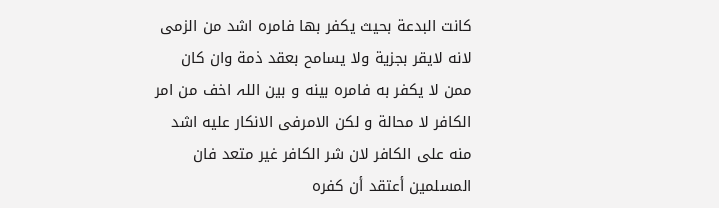کانت البدعة بحیث یکفر بھا فامرہ اشد من الزمی لانه لایقر بجزیة ولا یسامح بعقد ذمة وان کان ممن لا یکفر به فامره بینه و بین اللہ اخف من امر الکافر لا محالة و لکن الامرفی الانکار علیه اشد منه علی الکافر لان شر الکافر غیر متعد فان المسلمین أعتقد أن کفرہ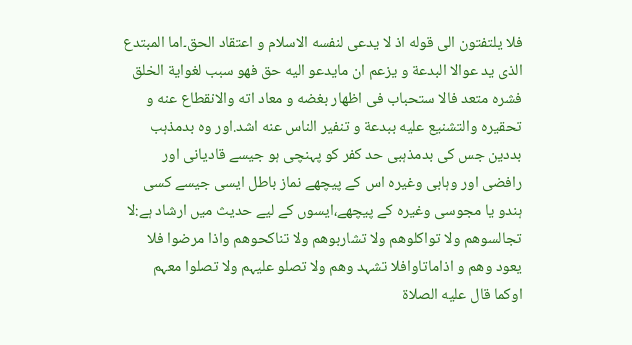فلا یلتفتون الی قوله اذ لا یدعی لنفسه الاسلام و اعتقاد الحق۔اما المبتدع الذی ید عوالا البدعة و يزعم ان مایدعو الیه حق فھو سبب لغواية الخلق فشره متعد فالا ستحباب فى اظهار بغضه و معاد اته والانقطاع عنه و تحقيره والتشنيع عليه ببدعة و تنفير الناس عنه اشد.اور وہ بدمذہب بددین جس کی بدمذہبی حد کفر کو پہنچی ہو جیسے قادیانی اور رافضی اور وہابی وغیرہ اس کے پیچھے نماز باطل ایسی جیسے کسی ہندو یا مجوسی وغیرہ کے پیچھے،ایسوں کے لیے حدیث میں ارشاد ہے:لا تجالسوهم ولا تواکلوهم ولا تشاربوهم ولا تناکحوهم واذا مرضوا فلا یعود وھم و اذاماتاوافلا تشہد وهم ولا تصلو علیہم ولا تصلوا معہم اوکما قال علیه الصلاۃ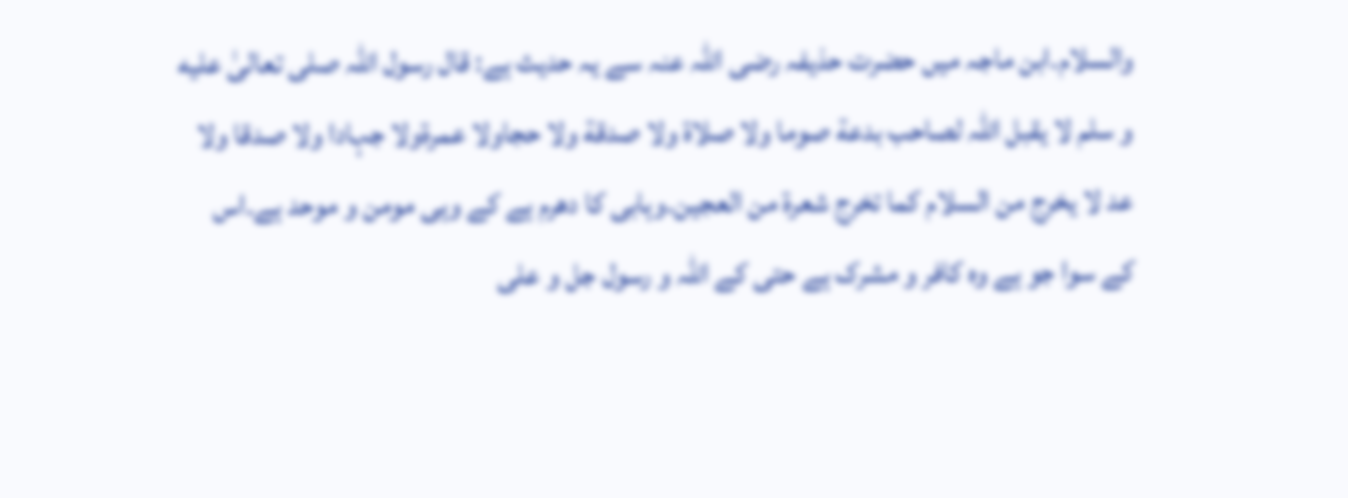والسلام۔ابن ماجہ میں حضرت حذیفہ رضی اللہ عنہ سے یہ حدیث ہے: قال رسول اللہ صلی تعالیٰ علیه و سلم لا یقبل اللہ لصاحب بدعة صوما ولا صلاۃ ولا صدقة ولا حجاولا عمرةولا جہادا ولا صدقا ولا عد لا یخرج من السلام کما تخرج شعرة من العجین۔وہابی کا دھرم ہے کے وہی مومن و موحد ہے۔اس کے سوا جو ہے وہ کافر و مشرک ہے حتی کے اللہ و رسول جل و علی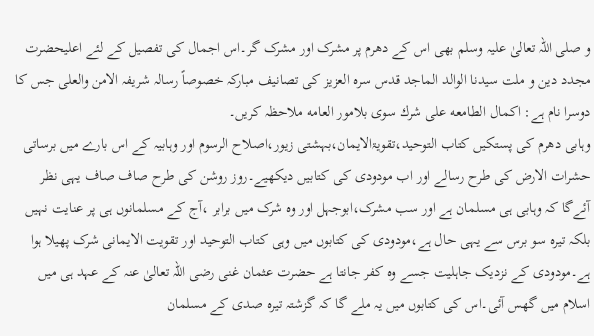و صلی اللہ تعالیٰ علیہ وسلم بھی اس کے دھرم پر مشرک اور مشرک گر۔اس اجمال کی تفصیل کے لئے اعلیحضرت مجدد دین و ملت سیدنا الوالد الماجد قدس سرہ العزیز کی تصانیف مبارکہ خصوصاً رسالہ شریفہ الامن والعلی جس کا دوسرا نام ہے: اکمال الطامعه علی شرك سوی بلامور العامه ملاحظہ کریں۔
وہابی دھرم کی پستکیں کتاب التوحید،تقویۃالایمان،بہشتی زیور،اصلاح الرسوم اور وہابیہ کے اس بارے میں برساتی حشرات الارض کی طرح رسالے اور اب مودودی کی کتابیں دیکھیے۔روز روشن کی طرح صاف صاف یہی نظر آئےگا کہ وہابی ہی مسلمان ہے اور سب مشرک،ابوجہل اور وہ شرک میں برابر ،آج کے مسلمانوں ہی پر عنایت نہیں بلکہ تیرہ سو برس سے یہی حال ہے،مودودی کی کتابوں میں وہی کتاب التوحید اور تقویت الایمانی شرک پھیلا ہوا ہے۔مودودی کے نزدیک جاہلیت جسے وہ کفر جانتا ہے حضرت عثمان غنی رضی اللہ تعالیٰ عنہ کے عہد ہی میں اسلام میں گھس آئی۔اس کی کتابوں میں یہ ملے گا کہ گزشتہ تیرہ صدی کے مسلمان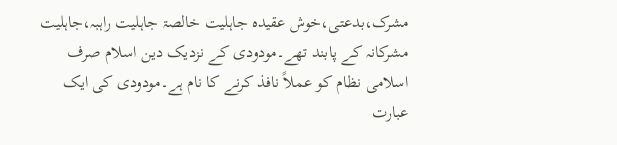مشرک،بدعتی،خوش عقیدہ جاہلیت خالصۃ جاہلیت راہبہ،جاہلیت مشرکانہ کے پابند تھے۔مودودی کے نزدیک دین اسلام صرف اسلامی نظام کو عملاً نافذ کرنے کا نام ہے۔مودودی کی ایک عبارت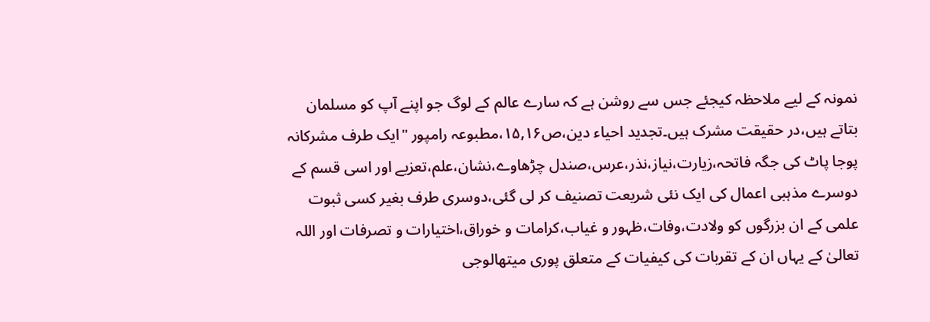نمونہ کے لیے ملاحظہ کیجئے جس سے روشن ہے کہ سارے عالم کے لوگ جو اپنے آپ کو مسلمان بتاتے ہیں،در حقیقت مشرک ہیں۔تجدید احیاء دین،ص۱۵,۱۶،مطبوعہ رامپور "ایک طرف مشرکانہ پوجا پاٹ کی جگہ فاتحہ،زیارت،نیاز،نذر،عرس،صندل چڑھاوے،نشان،علم،تعزیے اور اسی قسم کے دوسرے مذہبی اعمال کی ایک نئی شریعت تصنیف کر لی گئی،دوسری طرف بغیر کسی ثبوت علمی کے ان بزرگوں کو ولادت،وفات،ظہور و غیاب،کرامات و خوراق،اختیارات و تصرفات اور اللہ تعالیٰ کے یہاں ان کے تقربات کی کیفیات کے متعلق پوری میتھالوجی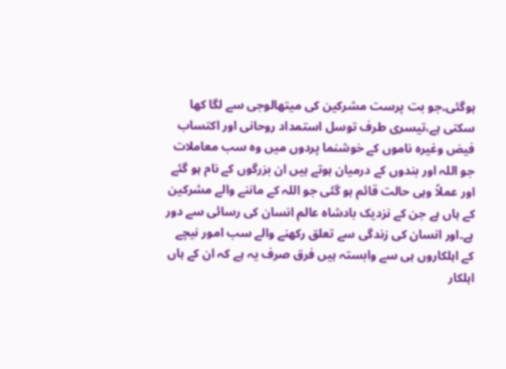ہوگئی۔جو بت پرست مشرکین کی میتھالوجی سے لگا کھا سکتی ہے،تیسری طرف توسل استمداد روحانی اور اکتساب فیض وغیرہ ناموں کے خوشنما پردوں میں وہ سب معاملات جو اللہ اور بندوں کے درمیان ہوتے ہیں ان بزرگوں کے نام ہو گئے اور عملاً وہی حالت قائم ہو گئی جو اللہ کے ماننے والے مشرکین کے ہاں ہے جن کے نزدیک بادشاہ عالم انسان کی رسائی سے دور ہے۔اور انسان کی زندگی سے تعلق رکھنے والے سب امور نیچے کے اہلکاروں ہی سے وابستہ ہیں فرق صرف یہ ہے کہ ان کے ہاں اہلکار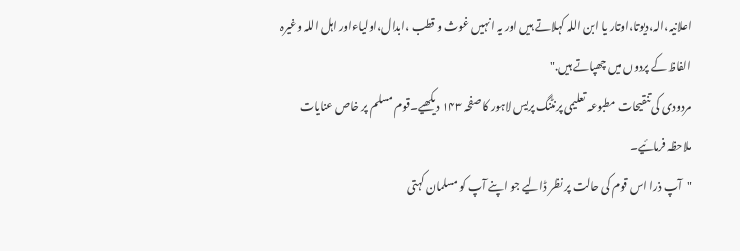اعلانیہ،الہ،دیوتا،اوتار یا ابن اللہ کہلاتے ہیں اور یہ انہیں غوث و قطب ،ابدال،اولیاءاور اہل اللہ وغیرہ الفاظ کے پردوں میں چھپاتے ہیں."
مردودی کی تنقیحات مطبوعہ تعلیمی پرنٹنگ پریس لاہور کا صفحہ ۱۴۳ دیکھیے۔قوم مسلم پر خاص عنایات ملاحظہ فرمائیے۔
"آپ ذرا اس قوم کی حالت پر نظر ڈالیے جو اپنے آپ کو مسلمان کہتی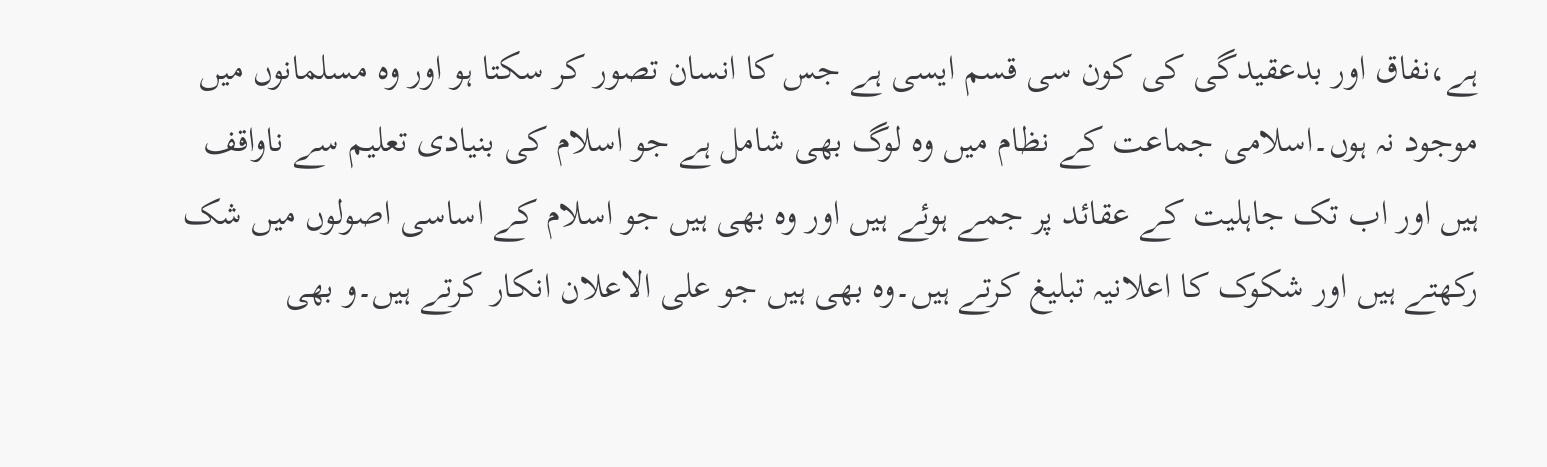ہے،نفاق اور بدعقیدگی کی کون سی قسم ایسی ہے جس کا انسان تصور کر سکتا ہو اور وہ مسلمانوں میں موجود نہ ہوں۔اسلامی جماعت کے نظام میں وہ لوگ بھی شامل ہے جو اسلام کی بنیادی تعلیم سے ناواقف ہیں اور اب تک جاہلیت کے عقائد پر جمے ہوئے ہیں اور وہ بھی ہیں جو اسلام کے اساسی اصولوں میں شک رکھتے ہیں اور شکوک کا اعلانیہ تبلیغ کرتے ہیں۔وہ بھی ہیں جو علی الاعلان انکار کرتے ہیں۔و بھی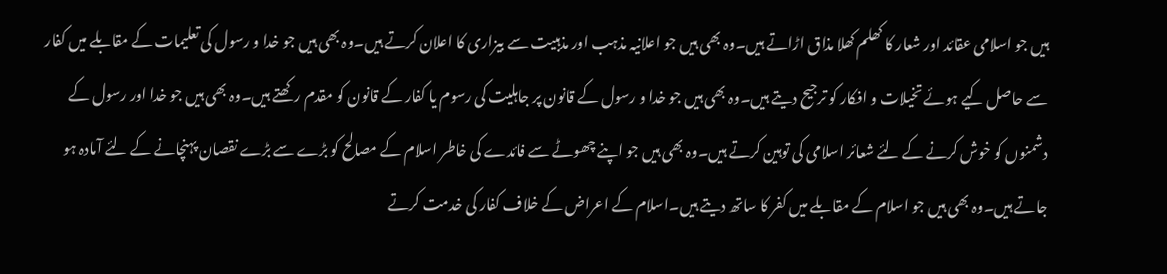ہیں جو اسلامی عقائد اور شعار کا کھلم کھلا مذاق اڑاتے ہیں۔وہ بھی ہیں جو اعلانیہ مذہب اور مذہبیت سے بیزاری کا اعلان کرتے ہیں۔وہ بھی ہیں جو خدا و رسول کی تعلیمات کے مقابلے میں کفار سے حاصل کیے ہوئے تخیلات و افکار کو ترجیح دیتے ہیں۔وہ بھی ہیں جو خدا و رسول کے قانون پر جاہلیت کی رسوم یا کفار کے قانون کو مقدم رکھتے ہیں۔وہ بھی ہیں جو خدا اور رسول کے دشمنوں کو خوش کرنے کے لئے شعائر اسلامی کی توہین کرتے ہیں۔وہ بھی ہیں جو اپنے چھوٹے سے فائدے کی خاطر اسلام کے مصالح کو بڑے سے بڑے نقصان پہنچانے کے لئے آمادہ ہو جاتے ہیں۔وہ بھی ہیں جو اسلام کے مقابلے میں کفر کا ساتھ دیتے ہیں۔اسلام کے اعراض کے خلاف کفار کی خدمت کرتے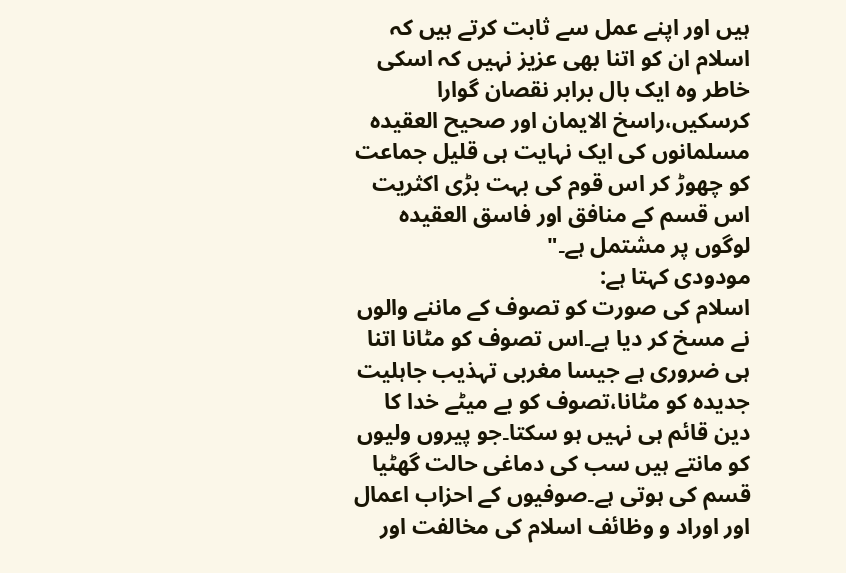ہیں اور اپنے عمل سے ثابت کرتے ہیں کہ اسلام ان کو اتنا بھی عزیز نہیں کہ اسکی خاطر وہ ایک بال برابر نقصان گوارا کرسکیں،راسخ الايمان اور صحیح العقیدہ مسلمانوں کی ایک نہایت ہی قلیل جماعت کو چھوڑ کر اس قوم کی بہت بڑی اکثریت اس قسم کے منافق اور فاسق العقیدہ لوگوں پر مشتمل ہے۔"
مودودی کہتا ہے:
اسلام کی صورت کو تصوف کے ماننے والوں نے مسخ کر دیا ہے۔اس تصوف کو مٹانا اتنا ہی ضروری ہے جیسا مغربی تہذیب جاہلیت جدیدہ کو مٹانا،تصوف کو بے میٹے خدا کا دین قائم ہی نہیں ہو سکتا۔جو پیروں ولیوں کو مانتے ہیں سب کی دماغی حالت گھٹیا قسم کی ہوتی ہے۔صوفیوں کے احزاب اعمال اور اوراد و وظائف اسلام کی مخالفت اور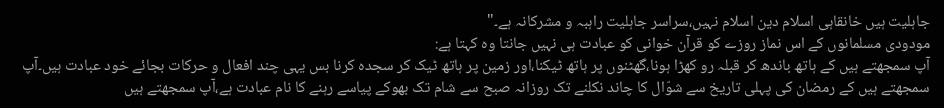جاہلیت ہیں خانقاہی اسلام دین اسلام نہیں،سراسر جاہلیت راہبہ و مشرکانہ ہے۔"
مودودی مسلمانوں کے اس نماز روزے کو قرآن خوانی کو عبادت ہی نہیں جانتا وہ کہتا ہے:
آپ سمجھتے ہیں کے ہاتھ باندھ کر قبلہ رو کھڑا ہونا،گھٹنوں پر ہاتھ ٹیکنا،اور زمین پر ہاتھ ٹیک کر سجدہ کرنا بس یہی چند افعال و حرکات بجائے خود عبادت ہیں۔آپ سمجھتے ہیں کے رمضان کی پہلی تاریخ سے شوّال کا چاند نکلنے تک روزانہ صبح سے شام تک بھوکے پیاسے رہنے کا نام عبادت ہے،آپ سمجھتے ہیں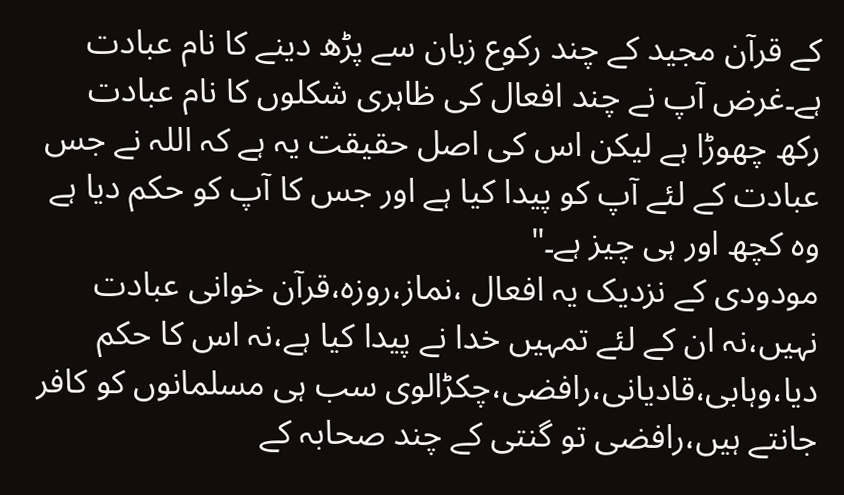کے قرآن مجید کے چند رکوع زبان سے پڑھ دینے کا نام عبادت ہے۔غرض آپ نے چند افعال کی ظاہری شکلوں کا نام عبادت رکھ چھوڑا ہے لیکن اس کی اصل حقیقت یہ ہے کہ اللہ نے جس عبادت کے لئے آپ کو پیدا کیا ہے اور جس کا آپ کو حکم دیا ہے وہ کچھ اور ہی چیز ہے۔"
مودودی کے نزدیک یہ افعال ،نماز،روزہ،قرآن خوانی عبادت نہیں،نہ ان کے لئے تمہیں خدا نے پیدا کیا ہے،نہ اس کا حکم دیا،وہابی،قادیانی،رافضی،چکڑالوی سب ہی مسلمانوں کو کافر جانتے ہیں،رافضی تو گنتی کے چند صحابہ کے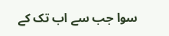سوا جب سے اب تک کے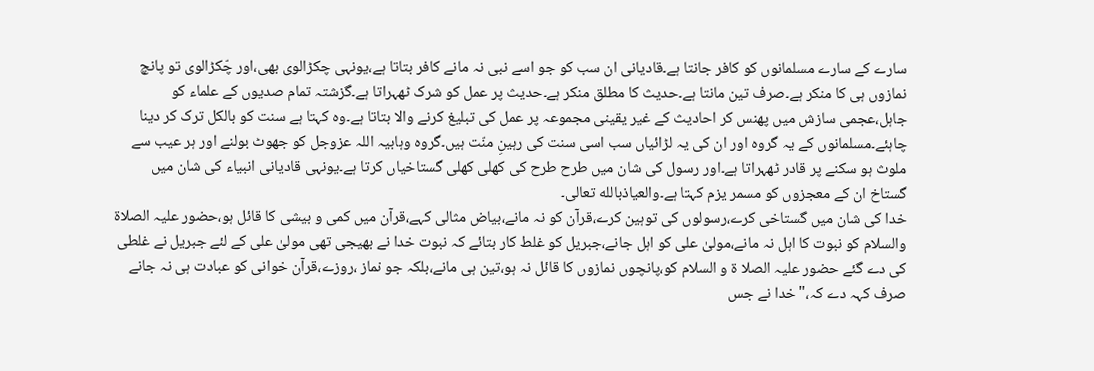سارے کے سارے مسلمانوں کو کافر جانتا ہے۔قادیانی ان سب کو جو اسے نبی نہ مانے کافر بتاتا ہے،یونہی چکڑالوی بھی،اور چّکڑالوی تو پانچ نمازوں ہی کا منکر ہے۔صرف تین مانتا ہے۔حدیث کا مطلق منکر ہے۔حدیث پر عمل کو شرک ٹھہراتا ہے۔گزشتہ تمام صدیوں کے علماء کو جاہل،عجمی سازش میں پھنس کر احادیث کے غیر یقینی مجموعہ پر عمل کی تبلیغ کرنے والا بتاتا ہے۔وہ کہتا ہے سنت کو بالکل ترک کر دینا چاہئے۔مسلمانوں کے یہ گروہ اور ان کی یہ لڑائیاں سب اسی سنت کی رہینِ منّت ہیں۔گروہ وہابیہ اللہ عزوجل کو جھوٹ بولنے اور ہر عیب سے ملوث ہو سکنے پر قادر ٹھہراتا ہے۔اور رسول کی شان میں طرح طرح کی کھلی کھلی گستاخیاں کرتا ہے۔یونہی قادیانی انبیاء کی شان میں گستاخ ان کے معجزوں کو مسمر یزم کہتا ہے۔والعياذبالله تعالى۔
خدا کی شان میں گستاخی کرے،رسولوں کی توہین کرے،قرآن کو نہ مانے،بیاض مثالی کہے،قرآن میں کمی و بیشی کا قائل ہو،حضور علیہ الصلاۃ والسلام کو نبوت کا اہل نہ مانے،مولیٰ علی کو اہل جانے،جبریل کو غلط کار بتائے کہ نبوت خدا نے بھیجی تھی مولیٰ علی کے لئے جبریل نے غلطی کی دے گئے حضور علیہ الصلا ۃ و السلام کو،پانچوں نمازوں کا قائل نہ ہو،تین ہی مانے،بلکہ جو نماز ،روزے،قرآن خوانی کو عبادت ہی نہ جانے صرف کہہ دے کہ،"خدا نے جس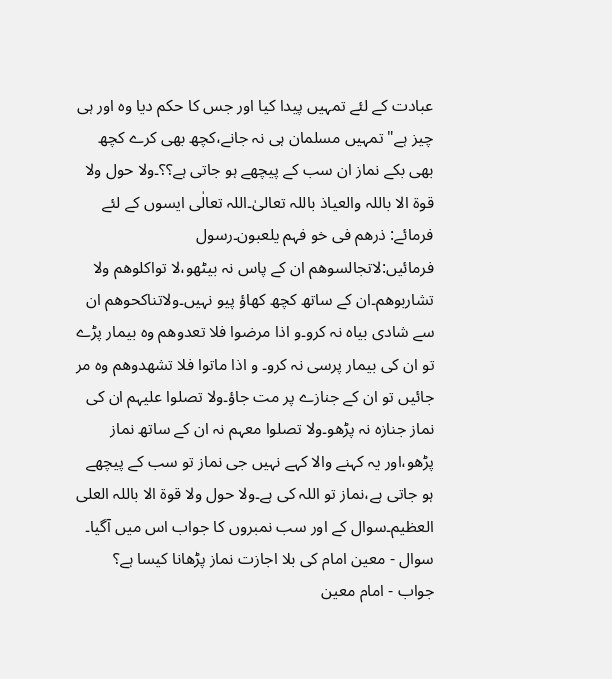عبادت کے لئے تمہیں پیدا کیا اور جس کا حکم دیا وہ اور ہی چیز ہے" تمہیں مسلمان ہی نہ جانے،کچھ بھی کرے کچھ بھی بکے نماز ان سب کے پیچھے ہو جاتی ہے؟؟۔ولا حول ولا قوۃ الا باللہ والعیاذ باللہ تعالیٰ۔اللہ تعالٰی ایسوں کے لئے فرمائے: ذرھم فی خو فہم یلعبون۔رسول فرمائیں:لاتجالسوهم ان کے پاس نہ بیٹھو،لا تواکلوهم ولا تشاربوھم۔ان کے ساتھ کچھ کھاؤ پیو نہیں۔ولاتناکحوهم ان سے شادی بیاہ نہ کرو۔و اذا مرضوا فلا تعدوهم وہ بیمار پڑے تو ان کی بیمار پرسی نہ کرو۔ و اذا ماتوا فلا تشهدوھم وہ مر جائیں تو ان کے جنازے پر مت جاؤ۔ولا تصلوا علیہم ان کی نماز جنازہ نہ پڑھو۔ولا تصلوا معہم نہ ان کے ساتھ نماز پڑھو،اور یہ کہنے والا کہے نہیں جی نماز تو سب کے پیچھے ہو جاتی ہے،نماز تو اللہ کی ہے۔ولا حول ولا قوۃ الا باللہ العلی العظیم۔سوال کے اور سب نمبروں کا جواب اس میں آگیا۔
سوال - معين امام کی بلا اجازت نماز پڑھانا کیسا ہے؟
جواب - امام معين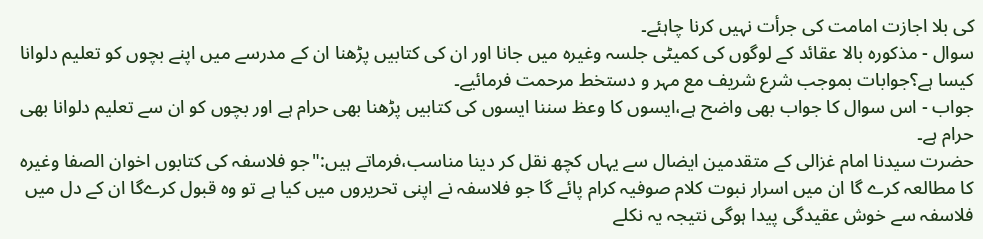کی بلا اجازت امامت کی جرأت نہیں کرنا چاہئے۔
سوال - مذکورہ بالا عقائد کے لوگوں کی کمیٹی جلسہ وغیرہ میں جانا اور ان کی کتابیں پڑھنا ان کے مدرسے میں اپنے بچوں کو تعلیم دلوانا کیسا ہے؟جوابات بموجب شرع شریف مع مہر و دستخط مرحمت فرمائیے۔
جواب - اس سوال کا جواب بھی واضح ہے،ایسوں کا وعظ سننا ایسوں کی کتابیں پڑھنا بھی حرام ہے اور بچوں کو ان سے تعلیم دلوانا بھی حرام ہے۔
حضرت سیدنا امام غزالی کے متقدمین ایضال سے یہاں کچھ نقل کر دینا مناسب،فرماتے ہیں:"جو فلاسفہ کی کتابوں اخوان الصفا وغیرہ کا مطالعہ کرے گا ان میں اسرار نبوت کلام صوفیہ کرام پائے گا جو فلاسفہ نے اپنی تحریروں میں کیا ہے تو وہ قبول کرےگا ان کے دل میں فلاسفہ سے خوش عقیدگی پیدا ہوگی نتیجہ یہ نکلے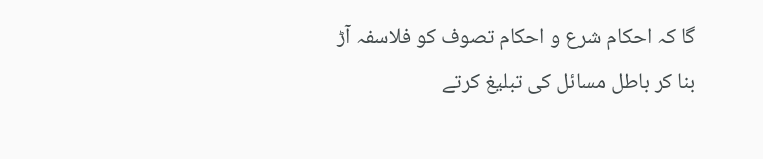گا کہ احکام شرع و احکام تصوف کو فلاسفہ آڑ بنا کر باطل مسائل کی تبلیغ کرتے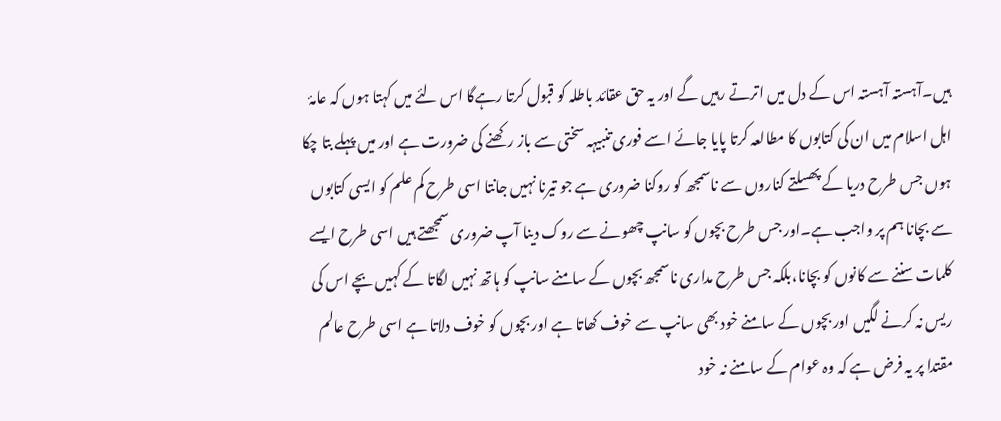ہیں۔آہستہ آہستہ اس کے دل میں اترتے رہیں گے اور یہ حق عقائد باطلہ کو قبول کرتا رہےگا اس لئے میں کہتا ہوں کہ عامۂ اہل اسلام میں ان کی کتابوں کا مطالعہ کرتا پایا جائے اسے فوری تنبیہہ سختی سے باز رکھنے کی ضرورت ہے اور میں پہلے بتا چکا ہوں جس طرح دریا کے پھسلتے کناروں سے ناسمجھ کو روکنا ضروری ہے جو تیرنا نہیں جانتا اسی طرح کم علم کو ایسی کتابوں سے بچانا ہم پر واجب ہے۔اور جس طرح بچوں کو سانپ چھونے سے روک دینا آپ ضروری سمجھتے ہیں اسی طرح ایسے کلمات سننے سے کانوں کو بچانا،بلکہ جس طرح مداری ناسمجھ بچوں کے سامنے سانپ کو ہاتھ نہیں لگاتا کے کہیں بچے اس کی ریس نہ کرنے لگیں اور بچوں کے سامنے خود بھی سانپ سے خوف کھاتا ہے اور بچوں کو خوف دلاتا ہے اسی طرح عالم مقتدا پر یہ فرض ہے کہ وہ عوام کے سامنے نہ خود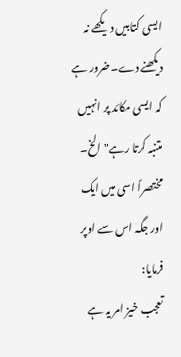ایسی کتابیں دیکھے نہ دیکھنے دے۔ضرور ہے کہ ایسی مکائد پر انہیں متنبہ کرتا رہے"الخ۔
مختصراً اسی میں ایک اور جگہ اس سے اوپر فرمایا:
تعجب خیز امر یہ ہے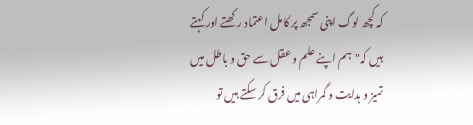کہ کچھ لوگ اپنی سمجھ پر کامل اعتماد رکھتے اور کہتے ہیں کہ"ہم اپنے علم و عقل سے حق و باطل میں تمیز و ہدایت و گمراہی میں فرق کر سکتے ہیں تو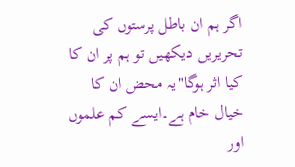اگر ہم ان باطل پرستوں کی تحریریں دیکھیں تو ہم پر ان کا کیا اثر ہوگا"یہ محض ان کا خیال خام ہے۔ایسے کم علموں اور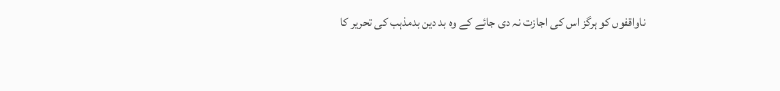ناواقفوں کو ہرگز اس کی اجازت نہ دی جائے کے وہ بد دین بدمذہب کی تحریر کا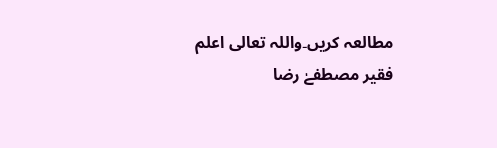مطالعہ کریں۔واللہ تعالی اعلم
فقیر مصطفےٰ رضا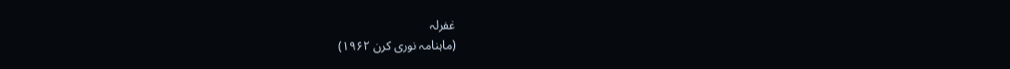غفرلہ
(ماہنامہ نوری کرن ۱۹۶۲)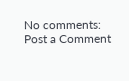No comments:
Post a Comment